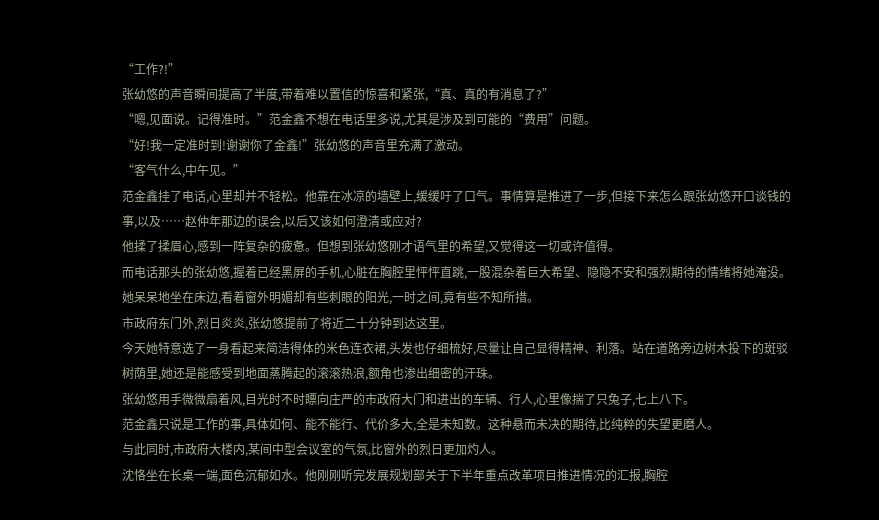“工作?!”
张幼悠的声音瞬间提高了半度,带着难以置信的惊喜和紧张,“真、真的有消息了?”
“嗯,见面说。记得准时。”范金鑫不想在电话里多说,尤其是涉及到可能的“费用”问题。
“好!我一定准时到!谢谢你了金鑫!”张幼悠的声音里充满了激动。
“客气什么,中午见。”
范金鑫挂了电话,心里却并不轻松。他靠在冰凉的墙壁上,缓缓吁了口气。事情算是推进了一步,但接下来怎么跟张幼悠开口谈钱的事,以及……赵仲年那边的误会,以后又该如何澄清或应对?
他揉了揉眉心,感到一阵复杂的疲惫。但想到张幼悠刚才语气里的希望,又觉得这一切或许值得。
而电话那头的张幼悠,握着已经黑屏的手机,心脏在胸腔里怦怦直跳,一股混杂着巨大希望、隐隐不安和强烈期待的情绪将她淹没。
她呆呆地坐在床边,看着窗外明媚却有些刺眼的阳光,一时之间,竟有些不知所措。
市政府东门外,烈日炎炎,张幼悠提前了将近二十分钟到达这里。
今天她特意选了一身看起来简洁得体的米色连衣裙,头发也仔细梳好,尽量让自己显得精神、利落。站在道路旁边树木投下的斑驳树荫里,她还是能感受到地面蒸腾起的滚滚热浪,额角也渗出细密的汗珠。
张幼悠用手微微扇着风,目光时不时瞟向庄严的市政府大门和进出的车辆、行人,心里像揣了只兔子,七上八下。
范金鑫只说是工作的事,具体如何、能不能行、代价多大,全是未知数。这种悬而未决的期待,比纯粹的失望更磨人。
与此同时,市政府大楼内,某间中型会议室的气氛,比窗外的烈日更加灼人。
沈恪坐在长桌一端,面色沉郁如水。他刚刚听完发展规划部关于下半年重点改革项目推进情况的汇报,胸腔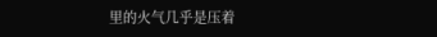里的火气几乎是压着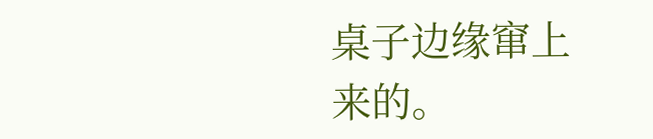桌子边缘窜上来的。